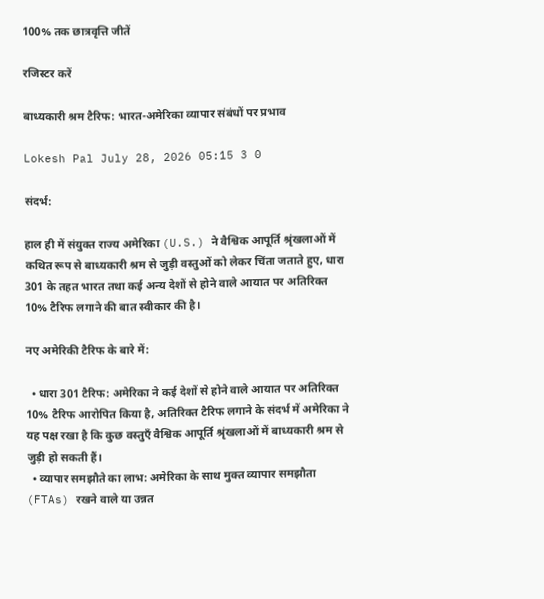100% तक छात्रवृत्ति जीतें

रजिस्टर करें

बाध्यकारी श्रम टैरिफ: भारत-अमेरिका व्यापार संबंधों पर प्रभाव

Lokesh Pal July 28, 2026 05:15 3 0

संदर्भ:

हाल ही में संयुक्त राज्य अमेरिका (U.S.) ने वैश्विक आपूर्ति श्रृंखलाओं में कथित रूप से बाध्यकारी श्रम से जुड़ी वस्तुओं को लेकर चिंता जताते हुए, धारा 301 के तहत भारत तथा कई अन्य देशों से होने वाले आयात पर अतिरिक्त 10% टैरिफ लगाने की बात स्वीकार की है।

नए अमेरिकी टैरिफ के बारे में:

  • धारा 301 टैरिफ: अमेरिका ने कई देशों से होने वाले आयात पर अतिरिक्त 10% टैरिफ आरोपित किया है, अतिरिक्त टैरिफ लगाने के संदर्भ में अमेरिका ने यह पक्ष रखा है कि कुछ वस्तुएँ वैश्विक आपूर्ति श्रृंखलाओं में बाध्यकारी श्रम से जुड़ी हो सकती हैं।
  • व्यापार समझौते का लाभ: अमेरिका के साथ मुक्त व्यापार समझौता (FTAs) रखने वाले या उन्नत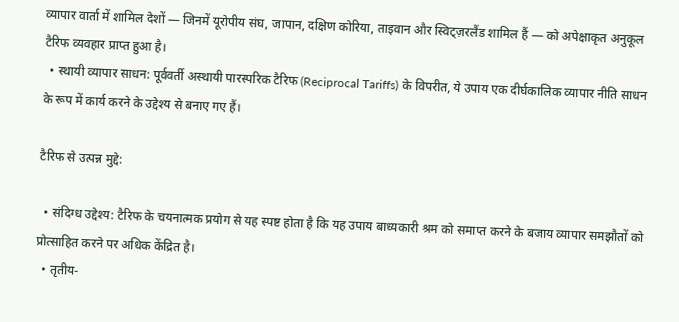व्यापार वार्ता में शामिल देशों — जिनमें यूरोपीय संघ, जापान, दक्षिण कोरिया, ताइवान और स्विट्ज़रलैंड शामिल हैं — को अपेक्षाकृत अनुकूल टैरिफ व्यवहार प्राप्त हुआ है।
  • स्थायी व्यापार साधन: पूर्ववर्ती अस्थायी पारस्परिक टैरिफ (Reciprocal Tariffs) के विपरीत, ये उपाय एक दीर्घकालिक व्यापार नीति साधन के रूप में कार्य करने के उद्देश्य से बनाए गए हैं।

टैरिफ से उत्पन्न मुद्दे:

  • संदिग्ध उद्देश्य: टैरिफ के चयनात्मक प्रयोग से यह स्पष्ट होता है कि यह उपाय बाध्यकारी श्रम को समाप्त करने के बजाय व्यापार समझौतों को प्रोत्साहित करने पर अधिक केंद्रित है।
  • तृतीय-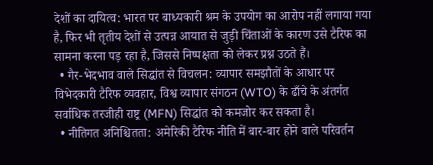देशों का दायित्व: भारत पर बाध्यकारी श्रम के उपयोग का आरोप नहीं लगाया गया है, फिर भी तृतीय देशों से उत्पन्न आयात से जुड़ी चिंताओं के कारण उसे टैरिफ का सामना करना पड़ रहा है, जिससे निष्पक्षता को लेकर प्रश्न उठते हैं।
  • गैर-भेदभाव वाले सिद्धांत से विचलन: व्यापार समझौतों के आधार पर विभेदकारी टैरिफ व्यवहार, विश्व व्यापार संगठन (WTO) के ढाँचे के अंतर्गत सर्वाधिक तरजीही राष्ट्र (MFN) सिद्धांत को कमजोर कर सकता है।
  • नीतिगत अनिश्चितता: अमेरिकी टैरिफ नीति में बार-बार होने वाले परिवर्तन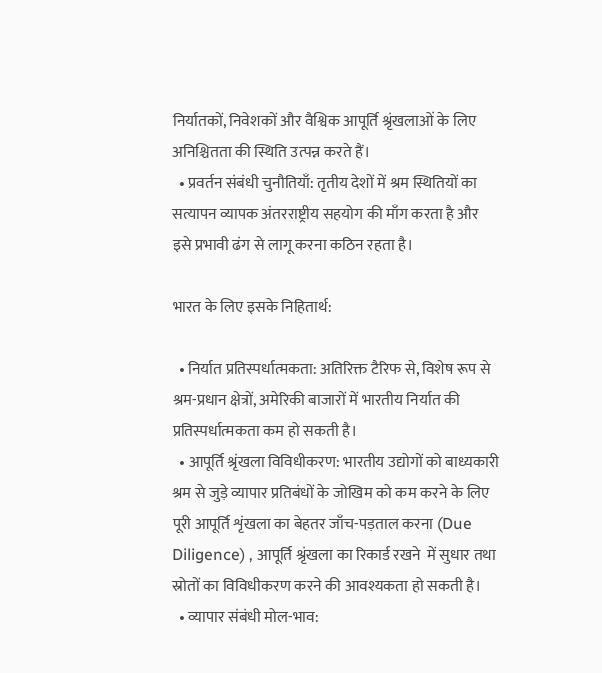निर्यातकों, निवेशकों और वैश्विक आपूर्ति श्रृंखलाओं के लिए अनिश्चितता की स्थिति उत्पन्न करते हैं।
  • प्रवर्तन संबंधी चुनौतियाँ: तृतीय देशों में श्रम स्थितियों का सत्यापन व्यापक अंतरराष्ट्रीय सहयोग की माँग करता है और इसे प्रभावी ढंग से लागू करना कठिन रहता है।

भारत के लिए इसके निहितार्थ:

  • निर्यात प्रतिस्पर्धात्मकता: अतिरिक्त टैरिफ से, विशेष रूप से श्रम-प्रधान क्षेत्रों, अमेरिकी बाजारों में भारतीय निर्यात की प्रतिस्पर्धात्मकता कम हो सकती है।
  • आपूर्ति श्रृंखला विविधीकरण: भारतीय उद्योगों को बाध्यकारी श्रम से जुड़े व्यापार प्रतिबंधों के जोखिम को कम करने के लिए पूरी आपूर्ति शृंखला का बेहतर जाँच-पड़ताल करना (Due Diligence) , आपूर्ति श्रृंखला का रिकार्ड रखने  में सुधार तथा स्रोतों का विविधीकरण करने की आवश्यकता हो सकती है।
  • व्यापार संबंधी मोल-भाव: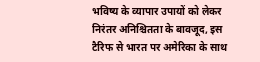भविष्य के व्यापार उपायों को लेकर निरंतर अनिश्चितता के बावजूद, इस टैरिफ से भारत पर अमेरिका के साथ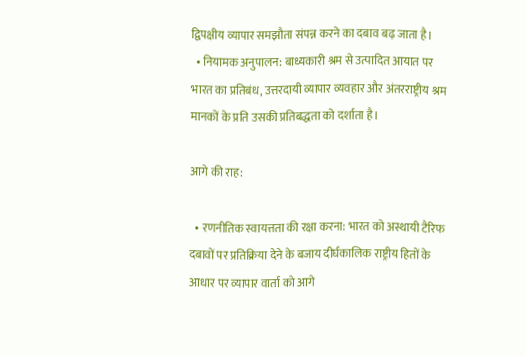द्विपक्षीय व्यापार समझौता संपन्न करने का दबाव बढ़ जाता है।
  • नियामक अनुपालन: बाध्यकारी श्रम से उत्पादित आयात पर भारत का प्रतिबंध, उत्तरदायी व्यापार व्यवहार और अंतरराष्ट्रीय श्रम मानकों के प्रति उसकी प्रतिबद्धता को दर्शाता है।

आगे की राह:

  • रणनीतिक स्वायत्तता की रक्षा करना: भारत को अस्थायी टैरिफ दबावों पर प्रतिक्रिया देने के बजाय दीर्घकालिक राष्ट्रीय हितों के आधार पर व्यापार वार्ता को आगे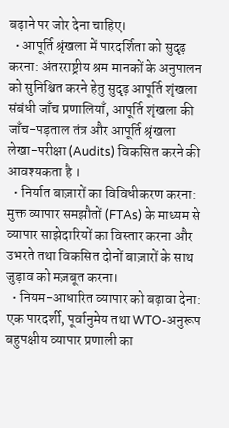बढ़ाने पर जोर देना चाहिए।
  • आपूर्ति श्रृंखला में पारदर्शिता को सुदृढ़ करना: अंतरराष्ट्रीय श्रम मानकों के अनुपालन को सुनिश्चित करने हेतु सुदृढ़ आपूर्ति शृंखला संबंधी जाँच प्रणालियाँ, आपूर्ति शृंखला की जाँच-पड़ताल तंत्र और आपूर्ति श्रृंखला लेखा-परीक्षा (Audits) विकसित करने की आवश्यकता है ।
  • निर्यात बाज़ारों का विविधीकरण करना: मुक्त व्यापार समझौतों (FTAs) के माध्यम से व्यापार साझेदारियों का विस्तार करना और उभरते तथा विकसित दोनों बाज़ारों के साथ जुड़ाव को मज़बूत करना।
  • नियम-आधारित व्यापार को बढ़ावा देना: एक पारदर्शी, पूर्वानुमेय तथा WTO-अनुरूप बहुपक्षीय व्यापार प्रणाली का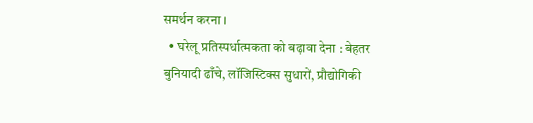समर्थन करना ।
  • घरेलू प्रतिस्पर्धात्मकता को बढ़ावा देना : बेहतर बुनियादी ढाँचे, लॉजिस्टिक्स सुधारों, प्रौद्योगिकी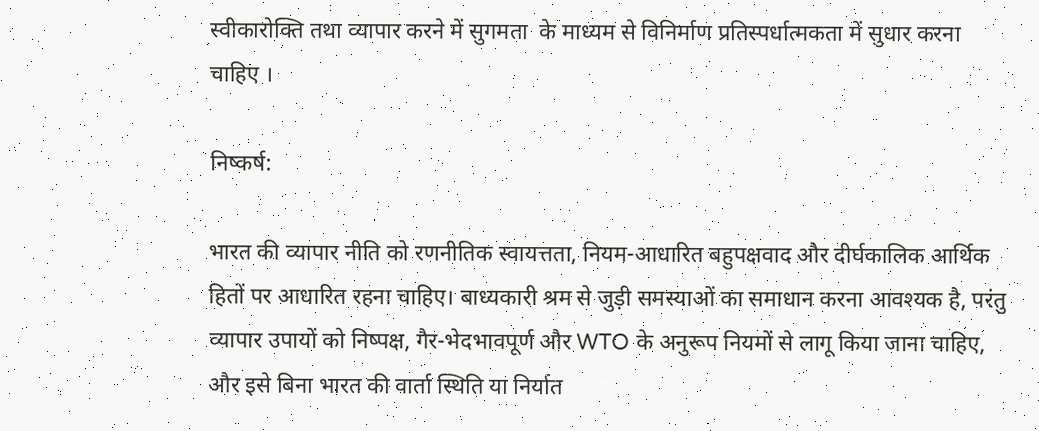स्वीकारोक्ति तथा व्यापार करने में सुगमता  के माध्यम से विनिर्माण प्रतिस्पर्धात्मकता में सुधार करना चाहिए ।

निष्कर्ष:

भारत की व्यापार नीति को रणनीतिक स्वायत्तता, नियम-आधारित बहुपक्षवाद और दीर्घकालिक आर्थिक हितों पर आधारित रहना चाहिए। बाध्यकारी श्रम से जुड़ी समस्याओं का समाधान करना आवश्यक है, परंतु व्यापार उपायों को निष्पक्ष, गैर-भेदभावपूर्ण और WTO के अनुरूप नियमों से लागू किया जाना चाहिए, और इसे बिना भारत की वार्ता स्थिति या निर्यात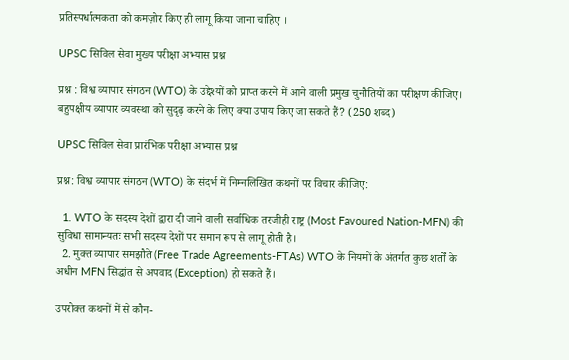प्रतिस्पर्धात्मकता को कमज़ोर किए ही लागू किया जाना चाहिए ।

UPSC सिविल सेवा मुख्य परीक्षा अभ्यास प्रश्न

प्रश्न : विश्व व्यापार संगठन (WTO) के उद्देश्यों को प्राप्त करने में आने वाली प्रमुख चुनौतियों का परीक्षण कीजिए। बहुपक्षीय व्यापार व्यवस्था को सुदृढ़ करने के लिए क्या उपाय किए जा सकते हैं? (250 शब्द)

UPSC सिविल सेवा प्रारंभिक परीक्षा अभ्यास प्रश्न

प्रश्न: विश्व व्यापार संगठन (WTO) के संदर्भ में निम्नलिखित कथनों पर विचार कीजिए:

  1. WTO के सदस्य देशों द्वारा दी जाने वाली सर्वाधिक तरजीही राष्ट्र (Most Favoured Nation-MFN) की सुविधा सामान्यतः सभी सदस्य देशों पर समान रूप से लागू होती है।
  2. मुक्त व्यापार समझौते (Free Trade Agreements-FTAs) WTO के नियमों के अंतर्गत कुछ शर्तों के अधीन MFN सिद्धांत से अपवाद (Exception) हो सकते हैं।

उपरोक्त कथनों में से कौन-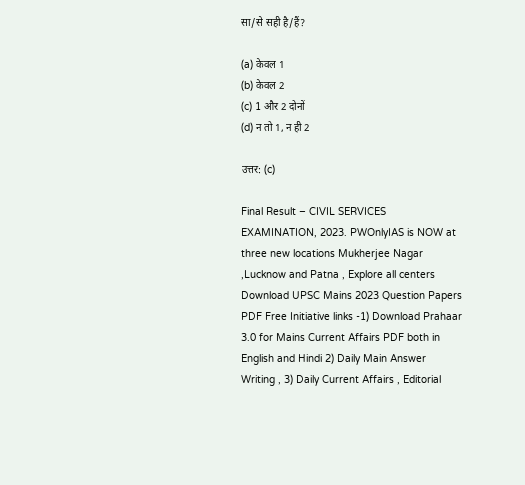सा/से सही है/हैं?

(a) केवल 1
(b) केवल 2
(c) 1 और 2 दोनों
(d) न तो 1, न ही 2

उत्तर: (c)

Final Result – CIVIL SERVICES EXAMINATION, 2023. PWOnlyIAS is NOW at three new locations Mukherjee Nagar ,Lucknow and Patna , Explore all centers Download UPSC Mains 2023 Question Papers PDF Free Initiative links -1) Download Prahaar 3.0 for Mains Current Affairs PDF both in English and Hindi 2) Daily Main Answer Writing , 3) Daily Current Affairs , Editorial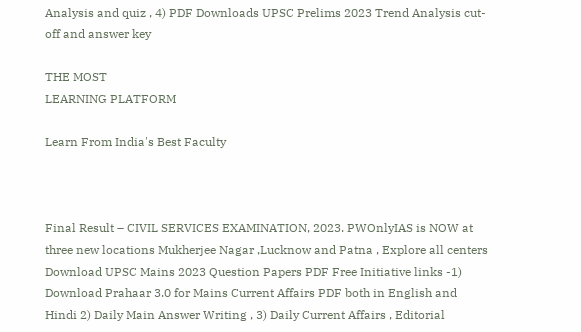Analysis and quiz , 4) PDF Downloads UPSC Prelims 2023 Trend Analysis cut-off and answer key

THE MOST
LEARNING PLATFORM

Learn From India's Best Faculty



Final Result – CIVIL SERVICES EXAMINATION, 2023. PWOnlyIAS is NOW at three new locations Mukherjee Nagar ,Lucknow and Patna , Explore all centers Download UPSC Mains 2023 Question Papers PDF Free Initiative links -1) Download Prahaar 3.0 for Mains Current Affairs PDF both in English and Hindi 2) Daily Main Answer Writing , 3) Daily Current Affairs , Editorial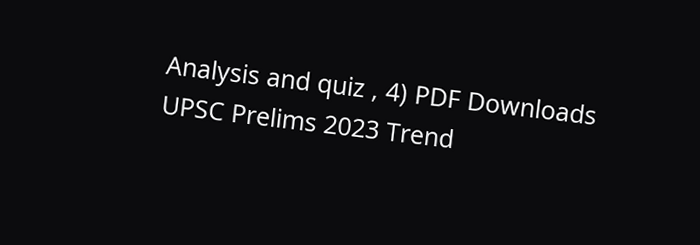Analysis and quiz , 4) PDF Downloads UPSC Prelims 2023 Trend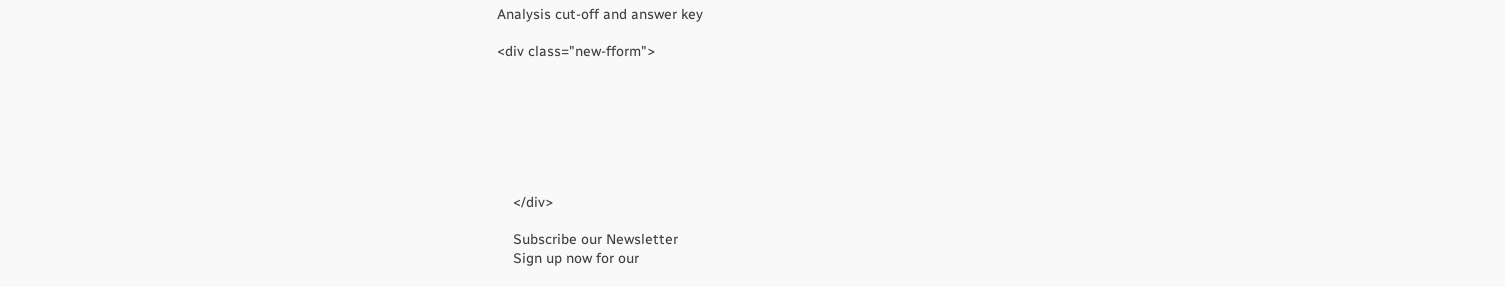Analysis cut-off and answer key

<div class="new-fform">







    </div>

    Subscribe our Newsletter
    Sign up now for our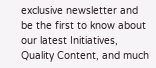exclusive newsletter and be the first to know about our latest Initiatives, Quality Content, and much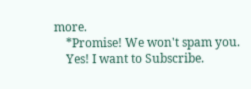more.
    *Promise! We won't spam you.
    Yes! I want to Subscribe.